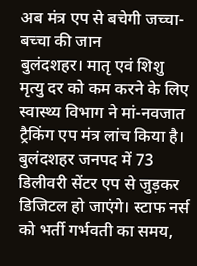अब मंत्र एप से बचेगी जच्चा-बच्चा की जान
बुलंदशहर। मातृ एवं शिशु मृत्यु दर को कम करने के लिए स्वास्थ्य विभाग ने मां-नवजात ट्रैकिंग एप मंत्र लांच किया है। बुलंदशहर जनपद में 73 डिलीवरी सेंटर एप से जुड़कर डिजिटल हो जाएंगे। स्टाफ नर्स को भर्ती गर्भवती का समय,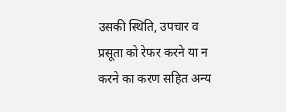उसकी स्थिति, उपचार व प्रसूता को रेफर करने या न करने का करण सहित अन्य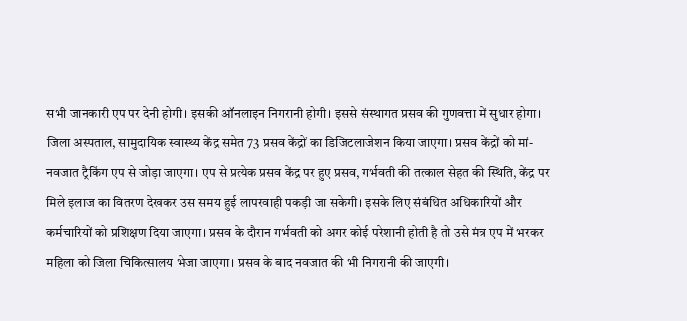सभी जानकारी एप पर देनी होगी। इसकी ऑनलाइन निगरानी होगी। इससे संस्थागत प्रसव की गुणवत्ता में सुधार होगा।
जिला अस्पताल, सामुदायिक स्वास्थ्य केंद्र समेत 73 प्रसव केंद्रों का डिजिटलाजेशन किया जाएगा। प्रसव केंद्रों को मां-नवजात ट्रैकिंग एप से जोड़ा जाएगा। एप से प्रत्येक प्रसव केंद्र पर हुए प्रसव, गर्भवती की तत्काल सेहत की स्थिति, केंद्र पर मिले इलाज का वितरण देखकर उस समय हुई लापरवाही पकड़ी जा सकेगी। इसके लिए संबंधित अधिकारियों और कर्मचारियों को प्रशिक्षण दिया जाएगा। प्रसव के दौरान गर्भवती को अगर कोई परेशानी होती है तो उसे मंत्र एप में भरकर महिला को जिला चिकित्सालय भेजा जाएगा। प्रसव के बाद नवजात की भी निगरानी की जाएगी।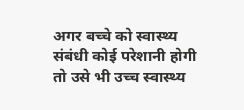अगर बच्चे को स्वास्थ्य संबंधी कोई परेशानी होगी तो उसे भी उच्च स्वास्थ्य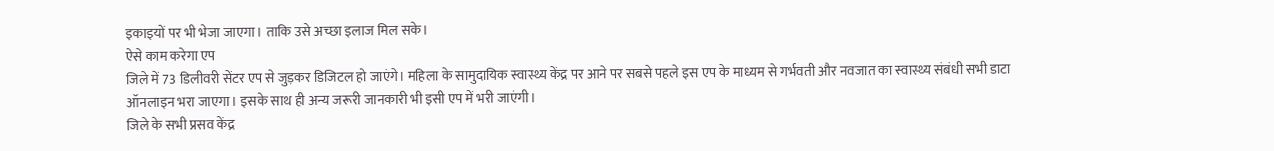इकाइयों पर भी भेजा जाएगा। ताकि उसे अच्छा इलाज मिल सके।
ऐसे काम करेगा एप
जिले में 73 डिलीवरी सेंटर एप से जुड़कर डिजिटल हो जाएंगे। महिला के सामुदायिक स्वास्थ्य केंद्र पर आने पर सबसे पहले इस एप के माध्यम से गर्भवती और नवजात का स्वास्थ्य संबंधी सभी डाटा ऑनलाइन भरा जाएगा। इसके साथ ही अन्य जरूरी जानकारी भी इसी एप में भरी जाएंगी।
जिले के सभी प्रसव केंद्र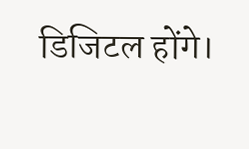डिजिटल होंगे।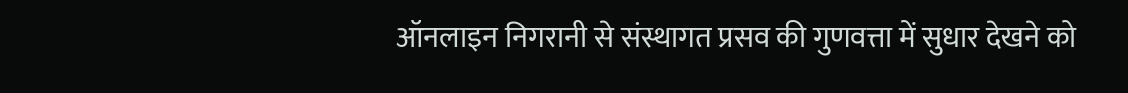ऑनलाइन निगरानी से संस्थागत प्रसव की गुणवत्ता में सुधार देखने को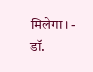मिलेगा। - डॉ.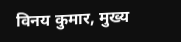विनय कुमार, मुख्य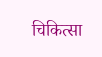चिकित्सा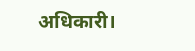अधिकारी।